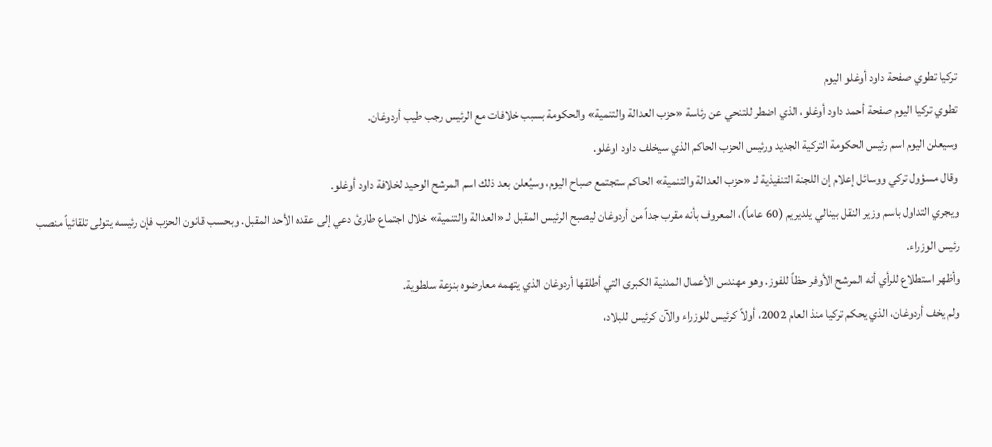تركيا تطوي صفحة داود أوغلو اليوم
تطوي تركيا اليوم صفحة أحمد داود أوغلو، الذي اضطر للتنحي عن رئاسة «حزب العدالة والتنمية» والحكومة بسبب خلافات مع الرئيس رجب طيب أردوغان.
وسيعلن اليوم اسم رئيس الحكومة التركية الجديد ورئيس الحزب الحاكم الذي سيخلف داود اوغلو.
وقال مسؤول تركي ووسائل إعلام إن اللجنة التنفيذية لـ «حزب العدالة والتنمية» الحاكم ستجتمع صباح اليوم، وسيُعلن بعد ذلك اسم المرشح الوحيد لخلافة داود أوغلو.
ويجري التداول باسم وزير النقل بينالي يلديريم (60 عاماً)، المعروف بأنه مقرب جداً من أردوغان ليصبح الرئيس المقبل لـ «العدالة والتنمية» خلال اجتماع طارئ دعي إلى عقده الأحد المقبل. وبحسب قانون الحزب فإن رئيسه يتولى تلقائياً منصب رئيس الوزراء.
وأظهر استطلاع للرأي أنه المرشح الأوفر حظاً للفوز. وهو مهندس الأعمال المدنية الكبرى التي أطلقها أردوغان الذي يتهمه معارضوه بنزعة سلطوية.
ولم يخف أردوغان، الذي يحكم تركيا منذ العام 2002، أولاً كرئيس للوزراء والآن كرئيس للبلاد،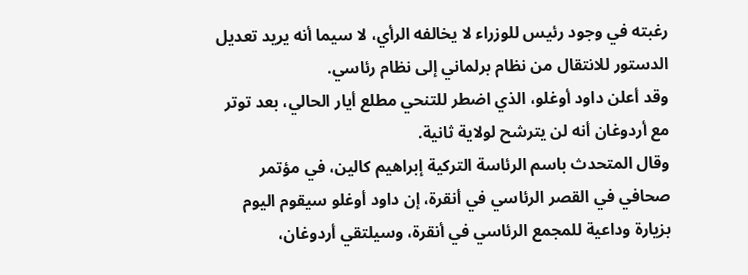رغبته في وجود رئيس للوزراء لا يخالفه الرأي، لا سيما أنه يريد تعديل الدستور للانتقال من نظام برلماني إلى نظام رئاسي.
وقد أعلن داود أوغلو، الذي اضطر للتنحي مطلع أيار الحالي، بعد توتر مع أردوغان أنه لن يترشح لولاية ثانية.
وقال المتحدث باسم الرئاسة التركية إبراهيم كالين، في مؤتمر صحافي في القصر الرئاسي في أنقرة، إن داود أوغلو سيقوم اليوم بزيارة وداعية للمجمع الرئاسي في أنقرة، وسيلتقي أردوغان،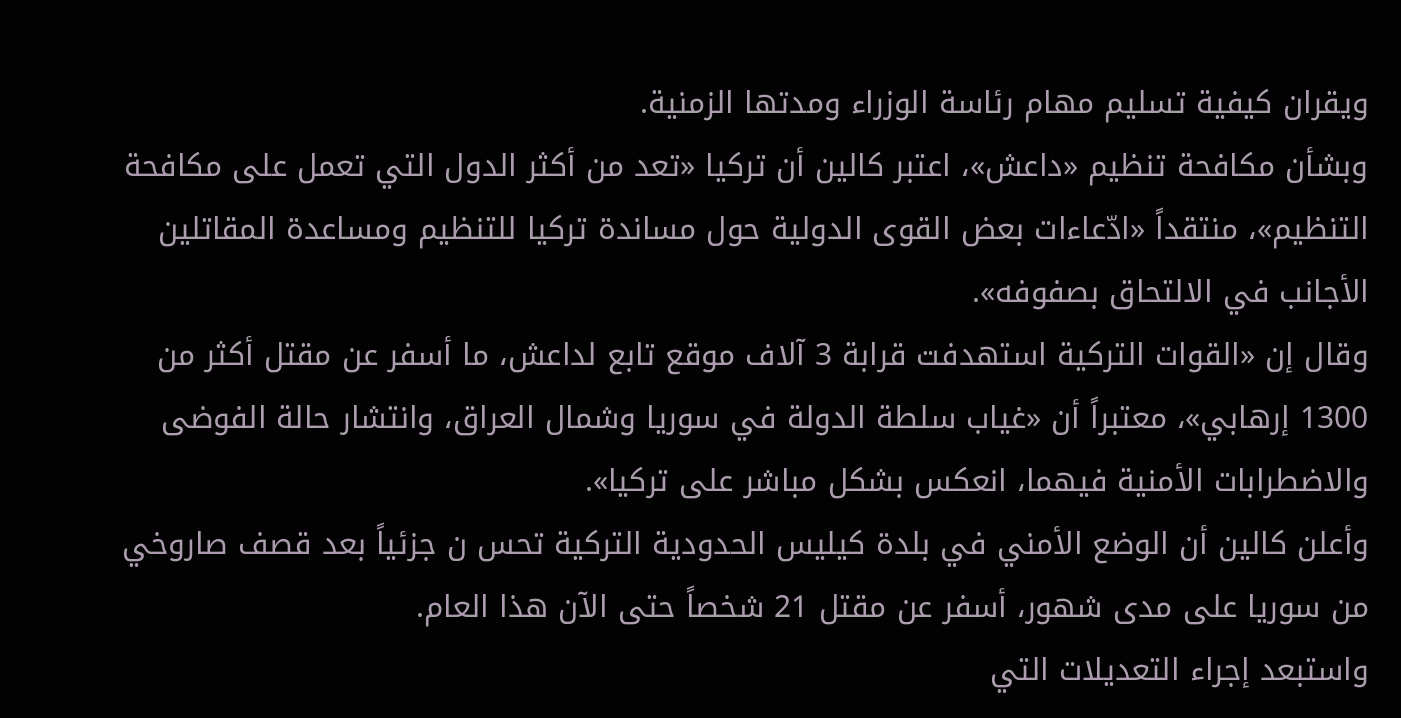ويقران كيفية تسليم مهام رئاسة الوزراء ومدتها الزمنية.
وبشأن مكافحة تنظيم «داعش»، اعتبر كالين أن تركيا «تعد من أكثر الدول التي تعمل على مكافحة التنظيم»، منتقداً «ادّعاءات بعض القوى الدولية حول مساندة تركيا للتنظيم ومساعدة المقاتلين الأجانب في الالتحاق بصفوفه».
وقال إن «القوات التركية استهدفت قرابة 3 آلاف موقع تابع لداعش، ما أسفر عن مقتل أكثر من 1300 إرهابي»، معتبراً أن «غياب سلطة الدولة في سوريا وشمال العراق، وانتشار حالة الفوضى والاضطرابات الأمنية فيهما، انعكس بشكل مباشر على تركيا».
وأعلن كالين أن الوضع الأمني في بلدة كيليس الحدودية التركية تحس ن جزئياً بعد قصف صاروخي من سوريا على مدى شهور، أسفر عن مقتل 21 شخصاً حتى الآن هذا العام.
واستبعد إجراء التعديلات التي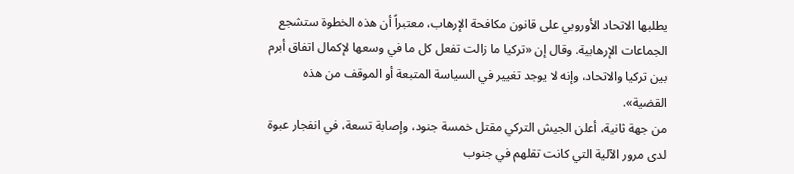يطلبها الاتحاد الأوروبي على قانون مكافحة الإرهاب، معتبراً أن هذه الخطوة ستشجع الجماعات الإرهابية. وقال إن «تركيا ما زالت تفعل كل ما في وسعها لإكمال اتفاق أبرم بين تركيا والاتحاد، وإنه لا يوجد تغيير في السياسة المتبعة أو الموقف من هذه القضية».
من جهة ثانية، أعلن الجيش التركي مقتل خمسة جنود، وإصابة تسعة، في انفجار عبوة لدى مرور الآلية التي كانت تقلهم في جنوب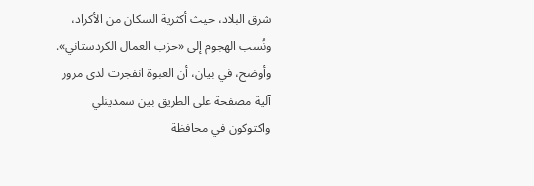شرق البلاد، حيث أكثرية السكان من الأكراد، ونُسب الهجوم إلى «حزب العمال الكردستاني». وأوضح، في بيان، أن العبوة انفجرت لدى مرور آلية مصفحة على الطريق بين سمدينلي واكتوكون في محافظة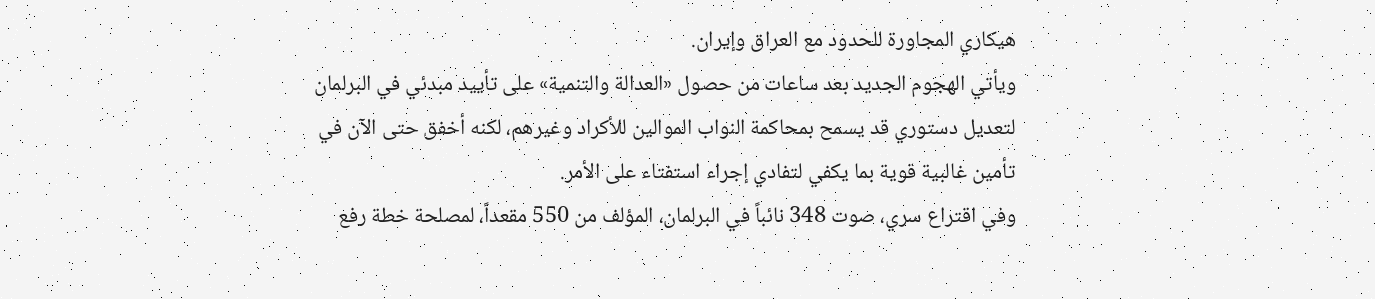هيكاري المجاورة للحدود مع العراق وإيران.
ويأتي الهجوم الجديد بعد ساعات من حصول «العدالة والتنمية» على تأييد مبدئي في البرلمان لتعديل دستوري قد يسمح بمحاكمة النواب الموالين للأكراد وغيرهم، لكنه أخفق حتى الآن في تأمين غالبية قوية بما يكفي لتفادي إجراء استفتاء على الأمر.
وفي اقتراع سري، صوت 348 نائباً في البرلمان، المؤلف من 550 مقعداً، لمصلحة خطة رفع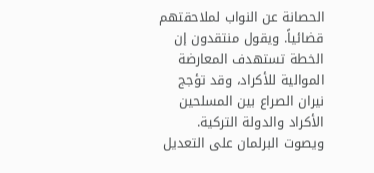الحصانة عن النواب لملاحقتهم قضائياً. ويقول منتقدون إن الخطة تستهدف المعارضة الموالية للأكراد، وقد تؤجج نيران الصراع بين المسلحين الأكراد والدولة التركية.
ويصوت البرلمان على التعديل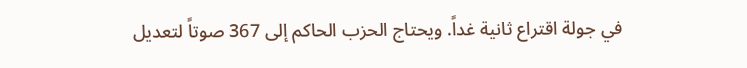في جولة اقتراع ثانية غداً. ويحتاج الحزب الحاكم إلى 367 صوتاً لتعديل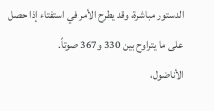الدستور مباشرة، وقد يطرح الأمر في استفتاء إذا حصل على ما يتراوح بين 330 و367 صوتاً.
الأناضول،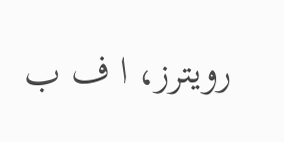رويترز، ا ف ب